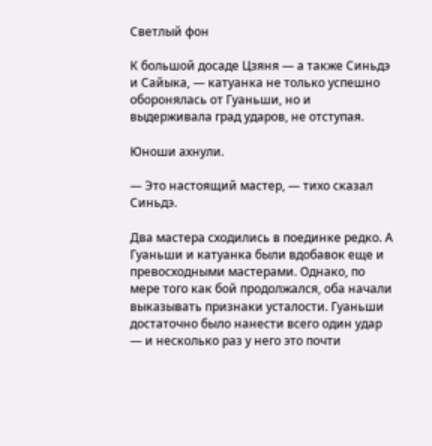Светлый фон

К большой досаде Цзяня — а также Синьдэ и Сайыка, — катуанка не только успешно оборонялась от Гуаньши, но и выдерживала град ударов, не отступая.

Юноши ахнули.

— Это настоящий мастер, — тихо сказал Синьдэ.

Два мастера сходились в поединке редко. А Гуаньши и катуанка были вдобавок еще и превосходными мастерами. Однако, по мере того как бой продолжался, оба начали выказывать признаки усталости. Гуаньши достаточно было нанести всего один удар — и несколько раз у него это почти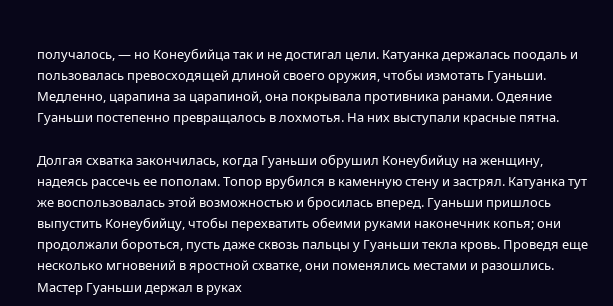получалось, — но Конеубийца так и не достигал цели. Катуанка держалась поодаль и пользовалась превосходящей длиной своего оружия, чтобы измотать Гуаньши. Медленно, царапина за царапиной, она покрывала противника ранами. Одеяние Гуаньши постепенно превращалось в лохмотья. На них выступали красные пятна.

Долгая схватка закончилась, когда Гуаньши обрушил Конеубийцу на женщину, надеясь рассечь ее пополам. Топор врубился в каменную стену и застрял. Катуанка тут же воспользовалась этой возможностью и бросилась вперед. Гуаньши пришлось выпустить Конеубийцу, чтобы перехватить обеими руками наконечник копья; они продолжали бороться, пусть даже сквозь пальцы у Гуаньши текла кровь. Проведя еще несколько мгновений в яростной схватке, они поменялись местами и разошлись. Мастер Гуаньши держал в руках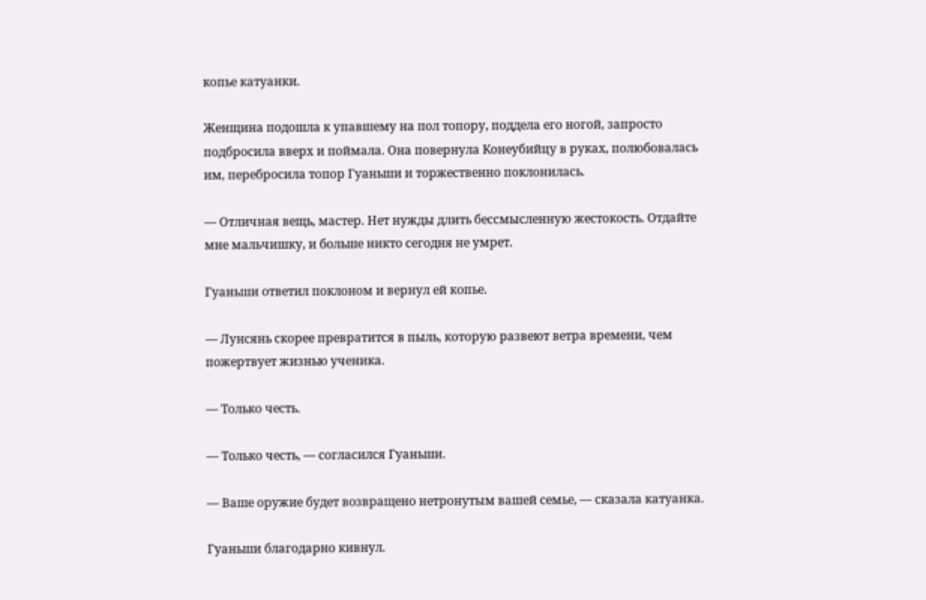копье катуанки.

Женщина подошла к упавшему на пол топору, поддела его ногой, запросто подбросила вверх и поймала. Она повернула Конеубийцу в руках, полюбовалась им, перебросила топор Гуаньши и торжественно поклонилась.

— Отличная вещь, мастер. Нет нужды длить бессмысленную жестокость. Отдайте мне мальчишку, и больше никто сегодня не умрет.

Гуаньши ответил поклоном и вернул ей копье.

— Лунсянь скорее превратится в пыль, которую развеют ветра времени, чем пожертвует жизнью ученика.

— Только честь.

— Только честь, — согласился Гуаньши.

— Ваше оружие будет возвращено нетронутым вашей семье, — сказала катуанка.

Гуаньши благодарно кивнул.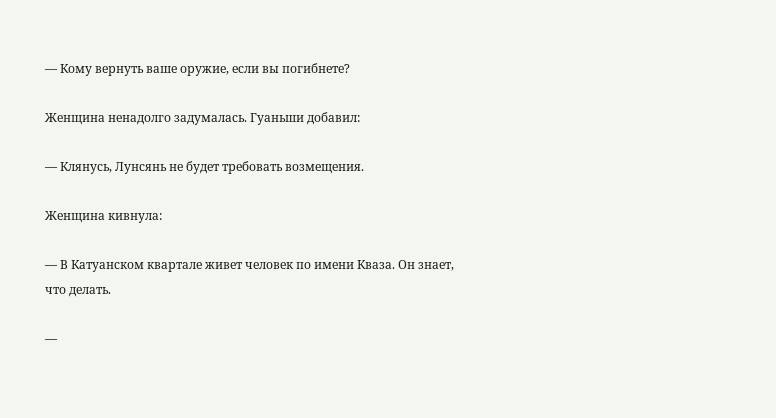— Кому вернуть ваше оружие, если вы погибнете?

Женщина ненадолго задумалась. Гуаньши добавил:

— Клянусь, Лунсянь не будет требовать возмещения.

Женщина кивнула:

— В Катуанском квартале живет человек по имени Кваза. Он знает, что делать.

—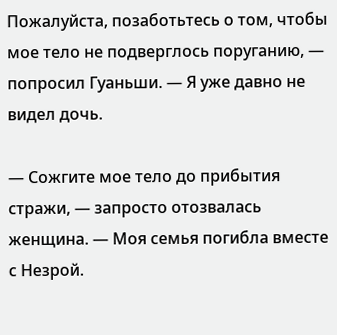Пожалуйста, позаботьтесь о том, чтобы мое тело не подверглось поруганию, — попросил Гуаньши. — Я уже давно не видел дочь.

— Сожгите мое тело до прибытия стражи, — запросто отозвалась женщина. — Моя семья погибла вместе с Незрой.